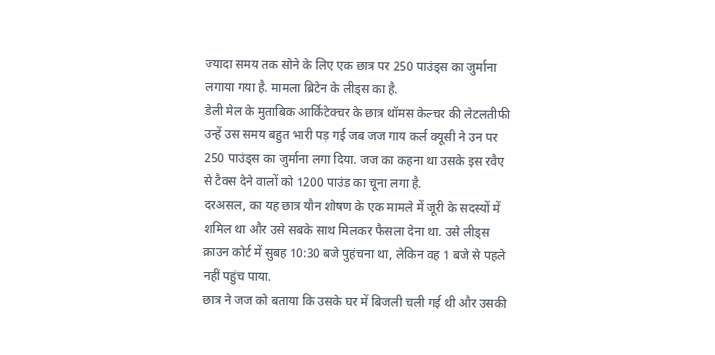ज्यादा समय तक सोने के लिए एक छात्र पर 250 पाउंड्स का जुर्माना लगाया गया है. मामला ब्रिटेन के लीड्स का है.
डेली मेल के मुताबिक आर्किटेक्चर के छात्र थॉमस केल्चर की लेटलतीफी उन्हें उस समय बहुत भारी पड़ गई जब जज गाय कर्ल क्यूसी ने उन पर 250 पाउंड्स का जुर्माना लगा दिया. जज का कहना था उसके इस रवैए से टैक्स देने वालों को 1200 पाउंड का चूना लगा है.
दरअसल, का यह छात्र यौन शोषण के एक मामले में जूरी के सदस्यों में शमिल था और उसे सबके साथ मिलकर फैसला देना था. उसे लीड्स क्राउन कोर्ट में सुबह 10:30 बजे पुहंचना था, लेकिन वह 1 बजे से पहले नहीं पहुंच पाया.
छात्र ने जज को बताया कि उसके घर में बिजली चली गई थी और उसकी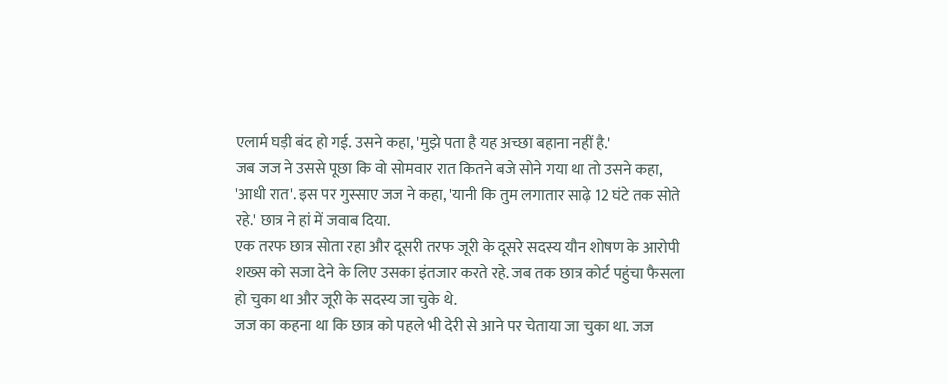एलार्म घड़ी बंद हो गई. उसने कहा, 'मुझे पता है यह अच्छा बहाना नहीं है.'
जब जज ने उससे पूछा कि वो सोमवार रात कितने बजे सोने गया था तो उसने कहा, 'आधी रात'. इस पर गुस्साए जज ने कहा, 'यानी कि तुम लगातार साढ़े 12 घंटे तक सोते रहे.' छात्र ने हां में जवाब दिया.
एक तरफ छात्र सोता रहा और दूसरी तरफ जूरी के दूसरे सदस्य यौन शोषण के आरोपी शख्स को सजा देने के लिए उसका इंतजार करते रहे. जब तक छात्र कोर्ट पहुंचा फैसला हो चुका था और जूरी के सदस्य जा चुके थे.
जज का कहना था कि छात्र को पहले भी देरी से आने पर चेताया जा चुका था. जज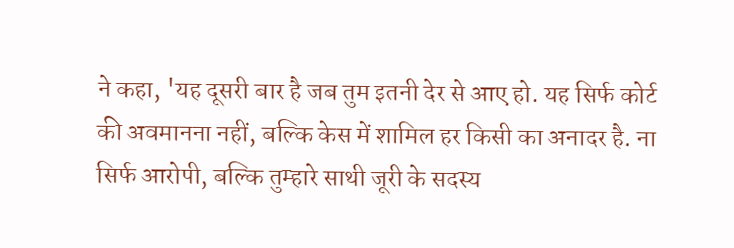ने कहा, 'यह दूसरी बार है जब तुम इतनी देर से आए हो. यह सिर्फ कोर्ट की अवमानना नहीं, बल्कि केस में शामिल हर किसी का अनादर है. ना सिर्फ आरोपी, बल्कि तुम्हारे साथी जूरी के सदस्य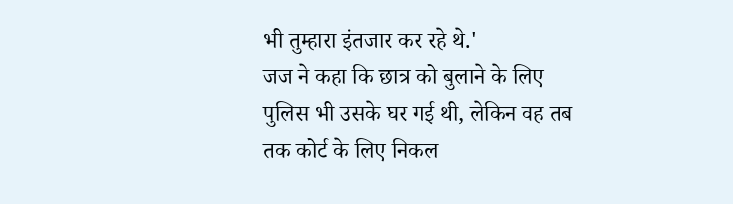भी तुम्हारा इंतजार कर रहे थे.'
जज ने कहा कि छात्र को बुलाने के लिए पुलिस भी उसके घर गई थी, लेकिन वह तब तक कोर्ट के लिए निकल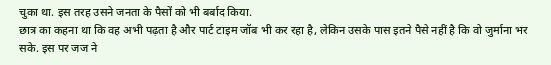चुका था. इस तरह उसने जनता के पैसों को भी बर्बाद किया.
छात्र का कहना था कि वह अभी पढ़ता है और पार्ट टाइम जॉब भी कर रहा है, लेकिन उसके पास इतने पैसे नहीं है कि वो जुर्माना भर सके. इस पर जज ने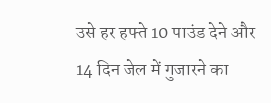उसे हर हफ्ते 10 पाउंड देने और 14 दिन जेल में गुजारने का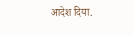आदेश दिया.